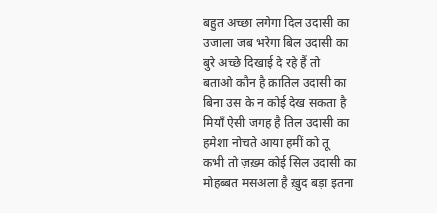बहुत अच्छा लगेगा दिल उदासी का
उजाला जब भरेगा बिल उदासी का
बुरे अच्छे दिखाई दे रहे हैं तो
बताओ कौन है क़ातिल उदासी का
बिना उस के न कोई देख सकता है
मियाँ ऐसी जगह है तिल उदासी का
हमेशा नोचते आया हमीं को तू
कभी तो ज़ख़्म कोई सिल उदासी का
मोहब्बत मसअला है ख़ुद बड़ा इतना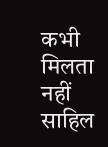कभी मिलता नहीं साहिल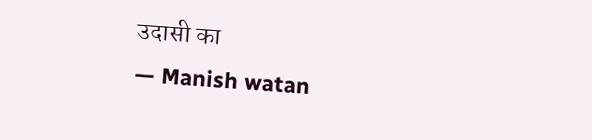उदासी का
— Manish watan